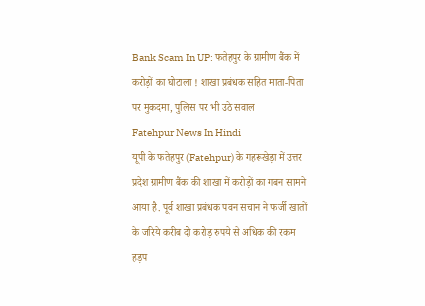Bank Scam In UP: फतेहपुर के ग्रामीण बैंक में करोड़ों का घोटाला ! शाखा प्रबंधक सहित माता-पिता पर मुकदमा, पुलिस पर भी उठे सवाल
Fatehpur News In Hindi
यूपी के फतेहपुर (Fatehpur) के गहरूखेड़ा में उत्तर प्रदेश ग्रामीण बैंक की शाखा में करोड़ों का गबन सामने आया है. पूर्व शाखा प्रबंधक पवन सचान ने फर्जी खातों के जरिये करीब दो करोड़ रुपये से अधिक की रकम हड़प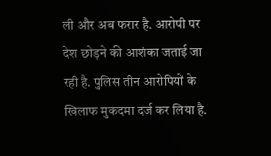ली और अब फरार है. आरोपी पर देश छोड़ने की आशंका जताई जा रही है. पुलिस तीन आरोपियों के खिलाफ मुकदमा दर्ज कर लिया है.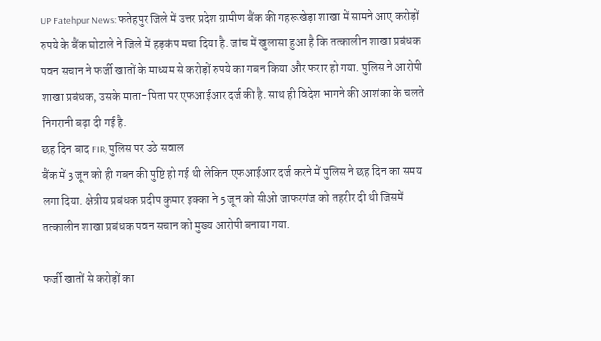UP Fatehpur News: फतेहपुर जिले में उत्तर प्रदेश ग्रामीण बैंक की गहरूखेड़ा शाखा में सामने आए करोड़ों रुपये के बैंक घोटाले ने जिले में हड़कंप मचा दिया है. जांच में खुलासा हुआ है कि तत्कालीन शाखा प्रबंधक पवन सचान ने फर्जी खातों के माध्यम से करोड़ों रुपये का गबन किया और फरार हो गया. पुलिस ने आरोपी शाखा प्रबंधक, उसके माता-पिता पर एफआईआर दर्ज की है. साथ ही विदेश भागने की आशंका के चलते निगरानी बढ़ा दी गई है.
छह दिन बाद FIR, पुलिस पर उठे सवाल
बैंक में 3 जून को ही गबन की पुष्टि हो गई थी लेकिन एफआईआर दर्ज करने में पुलिस ने छह दिन का समय लगा दिया. क्षेत्रीय प्रबंधक प्रदीप कुमार इक्का ने 5 जून को सीओ जाफरगंज को तहरीर दी थी जिसमें तत्कालीन शाखा प्रबंधक पवन सचान को मुख्य आरोपी बनाया गया.

फर्जी खातों से करोड़ों का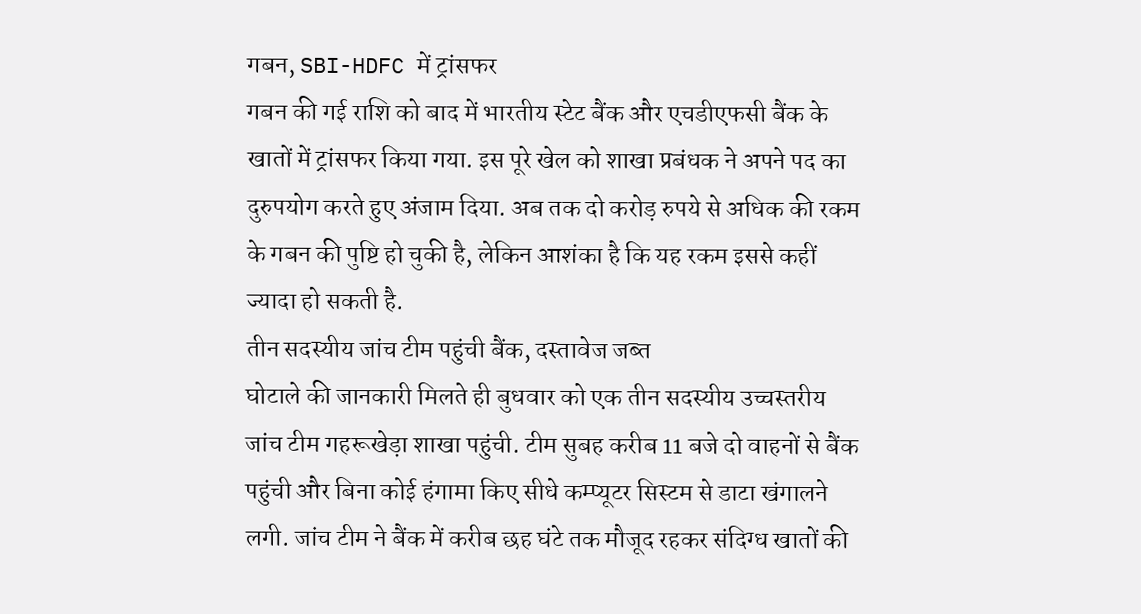गबन, SBI-HDFC में ट्रांसफर
गबन की गई राशि को बाद में भारतीय स्टेट बैंक और एचडीएफसी बैंक के खातों में ट्रांसफर किया गया. इस पूरे खेल को शाखा प्रबंधक ने अपने पद का दुरुपयोग करते हुए अंजाम दिया. अब तक दो करोड़ रुपये से अधिक की रकम के गबन की पुष्टि हो चुकी है, लेकिन आशंका है कि यह रकम इससे कहीं ज्यादा हो सकती है.
तीन सदस्यीय जांच टीम पहुंची बैंक, दस्तावेज जब्त
घोटाले की जानकारी मिलते ही बुधवार को एक तीन सदस्यीय उच्चस्तरीय जांच टीम गहरूखेड़ा शाखा पहुंची. टीम सुबह करीब 11 बजे दो वाहनों से बैंक पहुंची और बिना कोई हंगामा किए सीधे कम्प्यूटर सिस्टम से डाटा खंगालने लगी. जांच टीम ने बैंक में करीब छह घंटे तक मौजूद रहकर संदिग्ध खातों की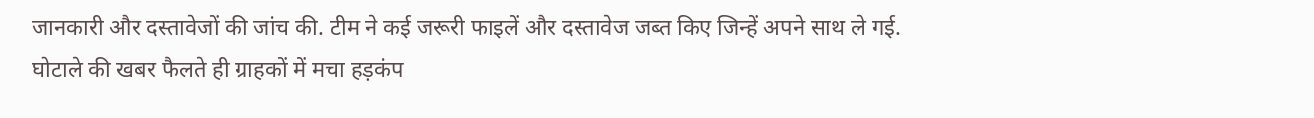जानकारी और दस्तावेजों की जांच की. टीम ने कई जरूरी फाइलें और दस्तावेज जब्त किए जिन्हें अपने साथ ले गई.
घोटाले की खबर फैलते ही ग्राहकों में मचा हड़कंप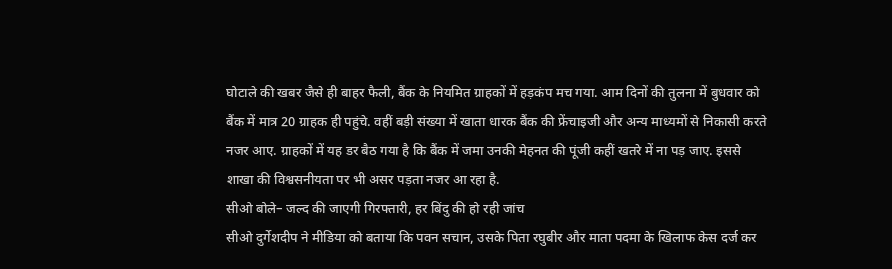घोटाले की खबर जैसे ही बाहर फैली, बैंक के नियमित ग्राहकों में हड़कंप मच गया. आम दिनों की तुलना में बुधवार को बैंक में मात्र 20 ग्राहक ही पहुंचे. वहीं बड़ी संख्या में खाता धारक बैंक की फ्रेंचाइजी और अन्य माध्यमों से निकासी करते नजर आए. ग्राहकों में यह डर बैठ गया है कि बैंक में जमा उनकी मेहनत की पूंजी कहीं खतरे में ना पड़ जाए. इससे शाखा की विश्वसनीयता पर भी असर पड़ता नजर आ रहा है.
सीओ बोले– जल्द की जाएगी गिरफ्तारी, हर बिंदु की हो रही जांच
सीओ दुर्गेशदीप ने मीडिया को बताया कि पवन सचान, उसके पिता रघुबीर और माता पदमा के खिलाफ केस दर्ज कर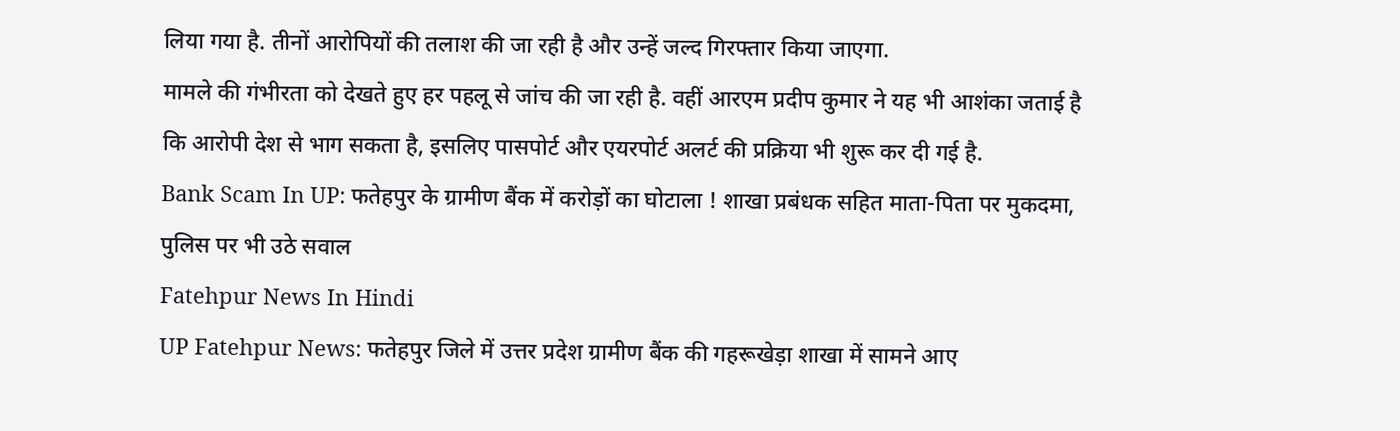लिया गया है. तीनों आरोपियों की तलाश की जा रही है और उन्हें जल्द गिरफ्तार किया जाएगा.
मामले की गंभीरता को देखते हुए हर पहलू से जांच की जा रही है. वहीं आरएम प्रदीप कुमार ने यह भी आशंका जताई है कि आरोपी देश से भाग सकता है, इसलिए पासपोर्ट और एयरपोर्ट अलर्ट की प्रक्रिया भी शुरू कर दी गई है.
Bank Scam In UP: फतेहपुर के ग्रामीण बैंक में करोड़ों का घोटाला ! शाखा प्रबंधक सहित माता-पिता पर मुकदमा, पुलिस पर भी उठे सवाल
Fatehpur News In Hindi
UP Fatehpur News: फतेहपुर जिले में उत्तर प्रदेश ग्रामीण बैंक की गहरूखेड़ा शाखा में सामने आए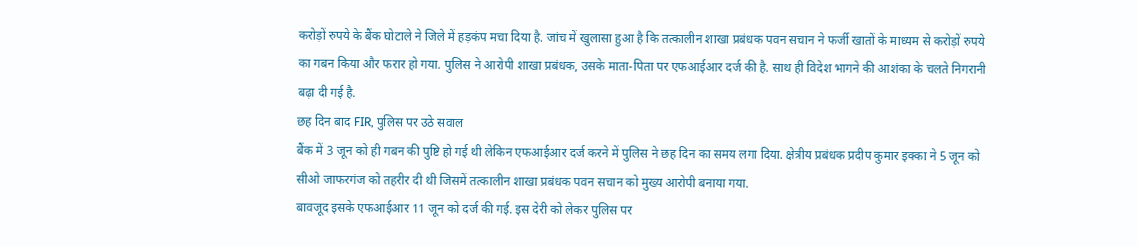करोड़ों रुपये के बैंक घोटाले ने जिले में हड़कंप मचा दिया है. जांच में खुलासा हुआ है कि तत्कालीन शाखा प्रबंधक पवन सचान ने फर्जी खातों के माध्यम से करोड़ों रुपये का गबन किया और फरार हो गया. पुलिस ने आरोपी शाखा प्रबंधक, उसके माता-पिता पर एफआईआर दर्ज की है. साथ ही विदेश भागने की आशंका के चलते निगरानी बढ़ा दी गई है.
छह दिन बाद FIR, पुलिस पर उठे सवाल
बैंक में 3 जून को ही गबन की पुष्टि हो गई थी लेकिन एफआईआर दर्ज करने में पुलिस ने छह दिन का समय लगा दिया. क्षेत्रीय प्रबंधक प्रदीप कुमार इक्का ने 5 जून को सीओ जाफरगंज को तहरीर दी थी जिसमें तत्कालीन शाखा प्रबंधक पवन सचान को मुख्य आरोपी बनाया गया.
बावजूद इसके एफआईआर 11 जून को दर्ज की गई. इस देरी को लेकर पुलिस पर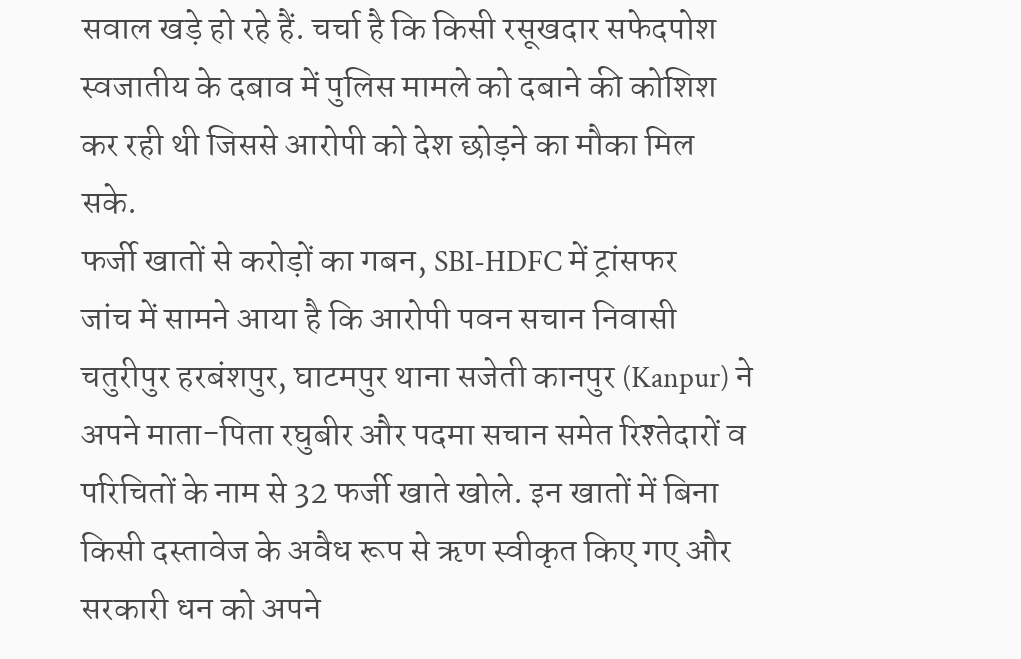सवाल खड़े हो रहे हैं. चर्चा है कि किसी रसूखदार सफेदपोश स्वजातीय के दबाव में पुलिस मामले को दबाने की कोशिश कर रही थी जिससे आरोपी को देश छोड़ने का मौका मिल सके.
फर्जी खातों से करोड़ों का गबन, SBI-HDFC में ट्रांसफर
जांच में सामने आया है कि आरोपी पवन सचान निवासी चतुरीपुर हरबंशपुर, घाटमपुर थाना सजेती कानपुर (Kanpur) ने अपने माता-पिता रघुबीर और पदमा सचान समेत रिश्तेदारों व परिचितों के नाम से 32 फर्जी खाते खोले. इन खातों में बिना किसी दस्तावेज के अवैध रूप से ऋण स्वीकृत किए गए और सरकारी धन को अपने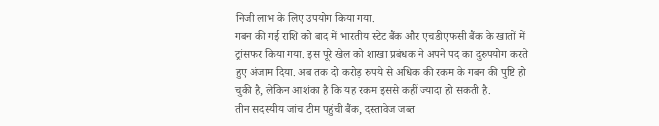निजी लाभ के लिए उपयोग किया गया.
गबन की गई राशि को बाद में भारतीय स्टेट बैंक और एचडीएफसी बैंक के खातों में ट्रांसफर किया गया. इस पूरे खेल को शाखा प्रबंधक ने अपने पद का दुरुपयोग करते हुए अंजाम दिया. अब तक दो करोड़ रुपये से अधिक की रकम के गबन की पुष्टि हो चुकी है, लेकिन आशंका है कि यह रकम इससे कहीं ज्यादा हो सकती है.
तीन सदस्यीय जांच टीम पहुंची बैंक, दस्तावेज जब्त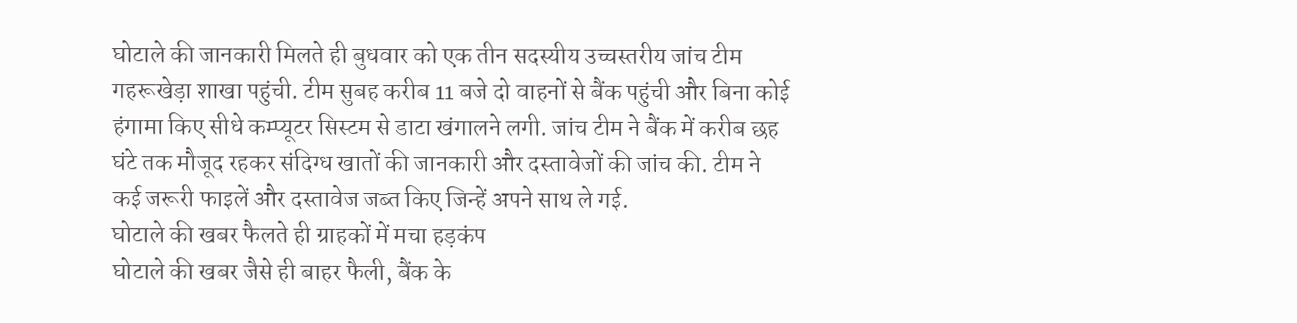घोटाले की जानकारी मिलते ही बुधवार को एक तीन सदस्यीय उच्चस्तरीय जांच टीम गहरूखेड़ा शाखा पहुंची. टीम सुबह करीब 11 बजे दो वाहनों से बैंक पहुंची और बिना कोई हंगामा किए सीधे कम्प्यूटर सिस्टम से डाटा खंगालने लगी. जांच टीम ने बैंक में करीब छह घंटे तक मौजूद रहकर संदिग्ध खातों की जानकारी और दस्तावेजों की जांच की. टीम ने कई जरूरी फाइलें और दस्तावेज जब्त किए जिन्हें अपने साथ ले गई.
घोटाले की खबर फैलते ही ग्राहकों में मचा हड़कंप
घोटाले की खबर जैसे ही बाहर फैली, बैंक के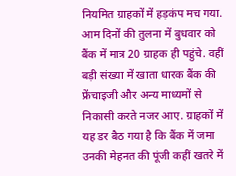नियमित ग्राहकों में हड़कंप मच गया. आम दिनों की तुलना में बुधवार को बैंक में मात्र 20 ग्राहक ही पहुंचे. वहीं बड़ी संख्या में खाता धारक बैंक की फ्रेंचाइजी और अन्य माध्यमों से निकासी करते नजर आए. ग्राहकों में यह डर बैठ गया है कि बैंक में जमा उनकी मेहनत की पूंजी कहीं खतरे में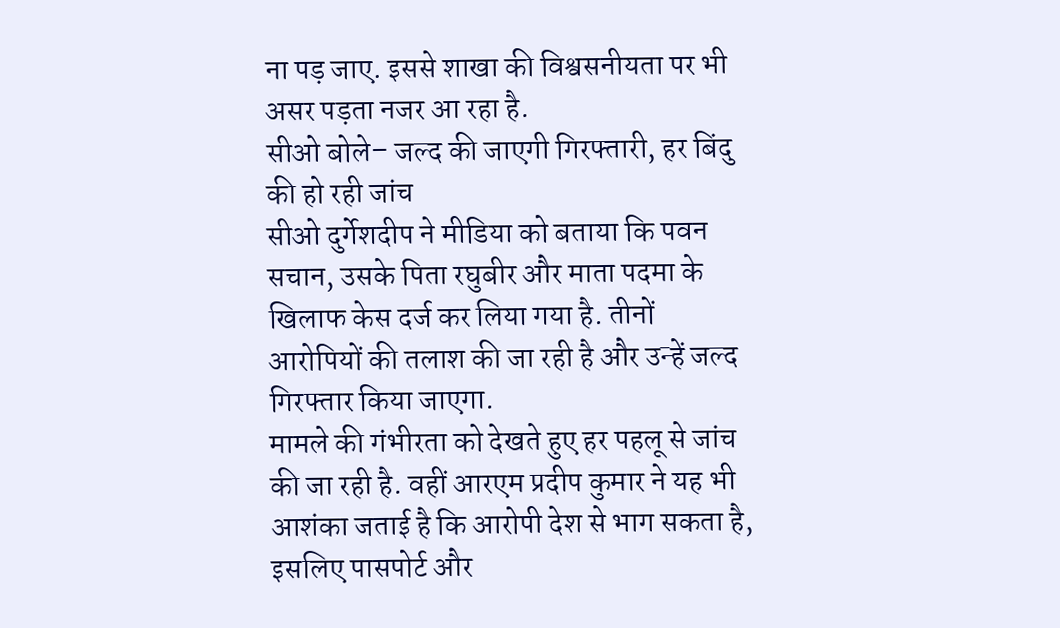ना पड़ जाए. इससे शाखा की विश्वसनीयता पर भी असर पड़ता नजर आ रहा है.
सीओ बोले– जल्द की जाएगी गिरफ्तारी, हर बिंदु की हो रही जांच
सीओ दुर्गेशदीप ने मीडिया को बताया कि पवन सचान, उसके पिता रघुबीर और माता पदमा के खिलाफ केस दर्ज कर लिया गया है. तीनों आरोपियों की तलाश की जा रही है और उन्हें जल्द गिरफ्तार किया जाएगा.
मामले की गंभीरता को देखते हुए हर पहलू से जांच की जा रही है. वहीं आरएम प्रदीप कुमार ने यह भी आशंका जताई है कि आरोपी देश से भाग सकता है, इसलिए पासपोर्ट और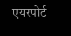एयरपोर्ट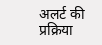अलर्ट की प्रक्रिया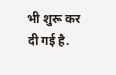भी शुरू कर दी गई है.